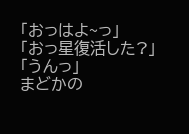「おっはよ~っ」
「おっ星復活した?」
「うんっ」
まどかの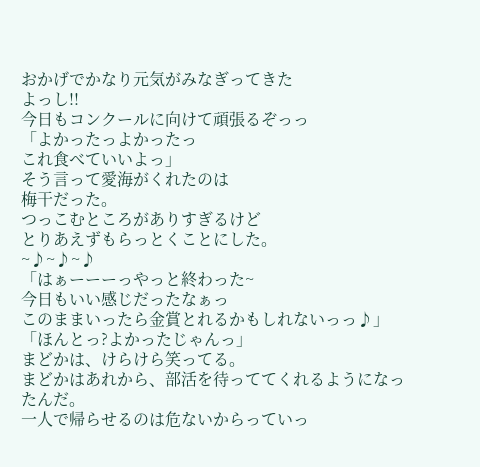おかげでかなり元気がみなぎってきた
よっし!!
今日もコンクールに向けて頑張るぞっっ
「よかったっよかったっ
これ食べていいよっ」
そう言って愛海がくれたのは
梅干だった。
つっこむところがありすぎるけど
とりあえずもらっとくことにした。
~♪~♪~♪
「はぁーーーっやっと終わった~
今日もいい感じだったなぁっ
このままいったら金賞とれるかもしれないっっ♪」
「ほんとっ?よかったじゃんっ」
まどかは、けらけら笑ってる。
まどかはあれから、部活を待っててくれるようになったんだ。
一人で帰らせるのは危ないからっていっ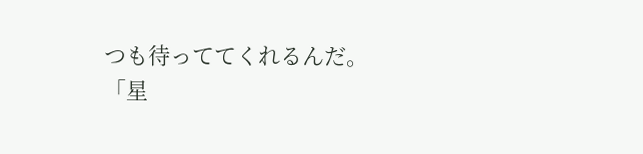つも待っててくれるんだ。
「星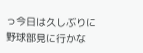っ今日は久しぶりに野球部見に行かな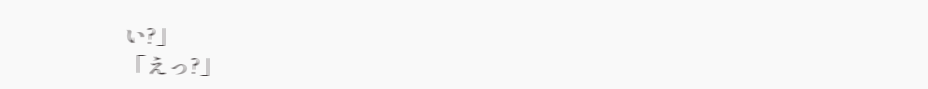い?」
「えっ?」